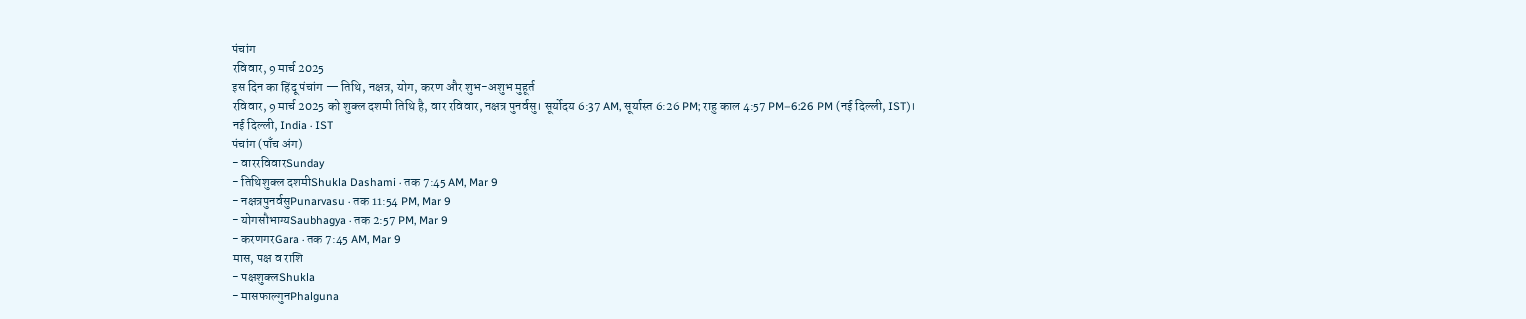पंचांग
रविवार, 9 मार्च 2025
इस दिन का हिंदू पंचांग — तिथि, नक्षत्र, योग, करण और शुभ-अशुभ मुहूर्त
रविवार, 9 मार्च 2025 को शुक्ल दशमी तिथि है, वार रविवार, नक्षत्र पुनर्वसु। सूर्योदय 6:37 AM, सूर्यास्त 6:26 PM; राहु काल 4:57 PM–6:26 PM (नई दिल्ली, IST)।
नई दिल्ली, India · IST
पंचांग (पाँच अंग)
- वाररविवारSunday
- तिथिशुक्ल दशमीShukla Dashami · तक 7:45 AM, Mar 9
- नक्षत्रपुनर्वसुPunarvasu · तक 11:54 PM, Mar 9
- योगसौभाग्यSaubhagya · तक 2:57 PM, Mar 9
- करणगरGara · तक 7:45 AM, Mar 9
मास, पक्ष व राशि
- पक्षशुक्लShukla
- मासफाल्गुनPhalguna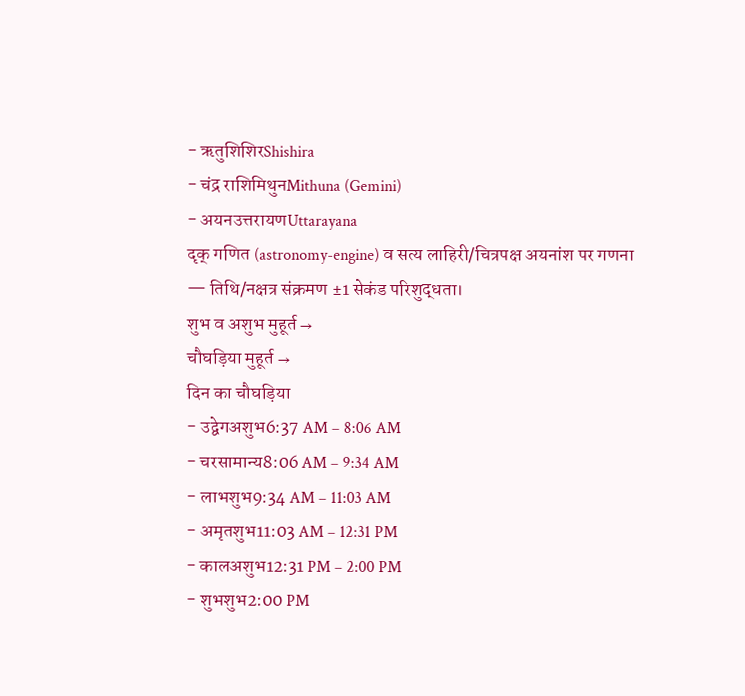- ऋतुशिशिरShishira
- चंद्र राशिमिथुनMithuna (Gemini)
- अयनउत्तरायणUttarayana
दृक् गणित (astronomy-engine) व सत्य लाहिरी/चित्रपक्ष अयनांश पर गणना — तिथि/नक्षत्र संक्रमण ±1 सेकंड परिशुद्धता।
शुभ व अशुभ मुहूर्त →
चौघड़िया मुहूर्त →
दिन का चौघड़िया
- उद्वेगअशुभ6:37 AM – 8:06 AM
- चरसामान्य8:06 AM – 9:34 AM
- लाभशुभ9:34 AM – 11:03 AM
- अमृतशुभ11:03 AM – 12:31 PM
- कालअशुभ12:31 PM – 2:00 PM
- शुभशुभ2:00 PM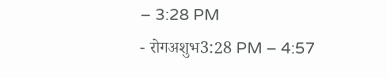– 3:28 PM
- रोगअशुभ3:28 PM – 4:57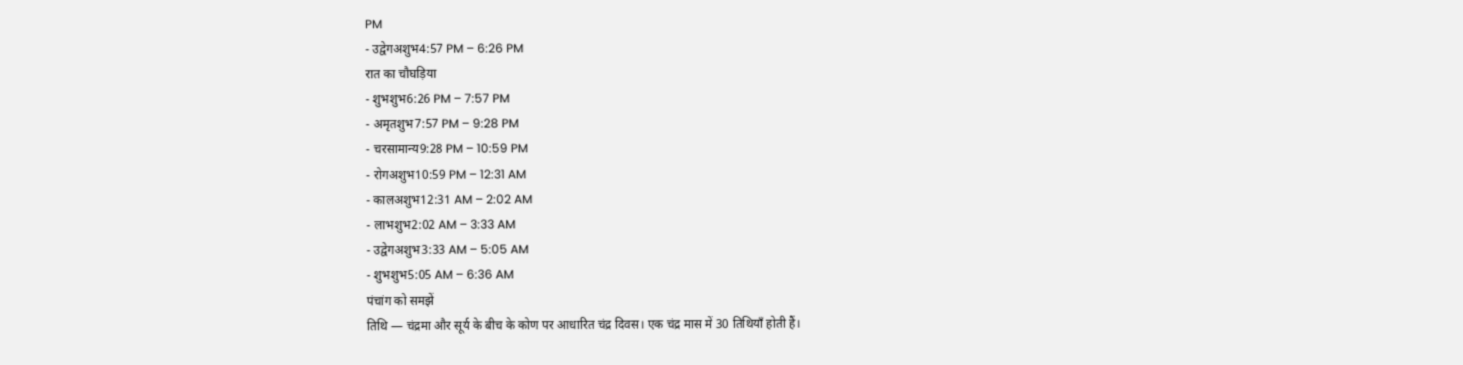PM
- उद्वेगअशुभ4:57 PM – 6:26 PM
रात का चौघड़िया
- शुभशुभ6:26 PM – 7:57 PM
- अमृतशुभ7:57 PM – 9:28 PM
- चरसामान्य9:28 PM – 10:59 PM
- रोगअशुभ10:59 PM – 12:31 AM
- कालअशुभ12:31 AM – 2:02 AM
- लाभशुभ2:02 AM – 3:33 AM
- उद्वेगअशुभ3:33 AM – 5:05 AM
- शुभशुभ5:05 AM – 6:36 AM
पंचांग को समझें
तिथि — चंद्रमा और सूर्य के बीच के कोण पर आधारित चंद्र दिवस। एक चंद्र मास में 30 तिथियाँ होती हैं।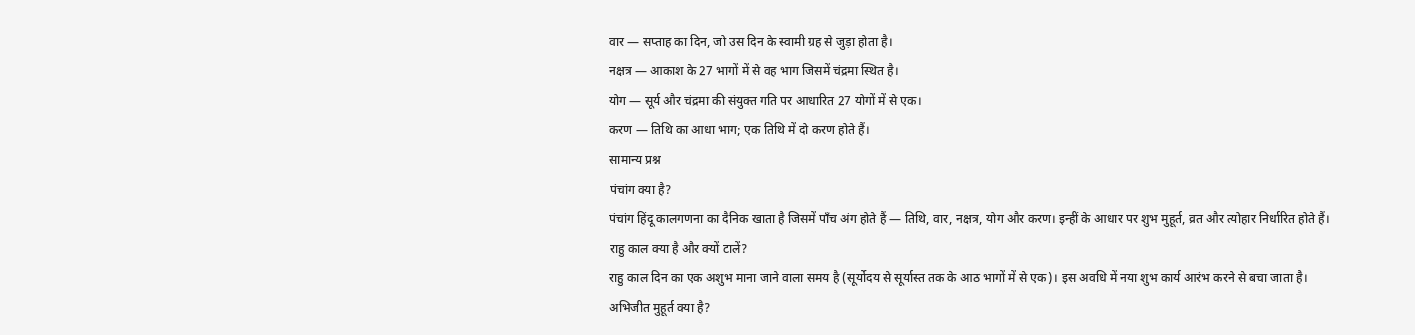वार — सप्ताह का दिन, जो उस दिन के स्वामी ग्रह से जुड़ा होता है।
नक्षत्र — आकाश के 27 भागों में से वह भाग जिसमें चंद्रमा स्थित है।
योग — सूर्य और चंद्रमा की संयुक्त गति पर आधारित 27 योगों में से एक।
करण — तिथि का आधा भाग; एक तिथि में दो करण होते हैं।
सामान्य प्रश्न
पंचांग क्या है?
पंचांग हिंदू कालगणना का दैनिक खाता है जिसमें पाँच अंग होते हैं — तिथि, वार, नक्षत्र, योग और करण। इन्हीं के आधार पर शुभ मुहूर्त, व्रत और त्योहार निर्धारित होते हैं।
राहु काल क्या है और क्यों टालें?
राहु काल दिन का एक अशुभ माना जाने वाला समय है (सूर्योदय से सूर्यास्त तक के आठ भागों में से एक)। इस अवधि में नया शुभ कार्य आरंभ करने से बचा जाता है।
अभिजीत मुहूर्त क्या है?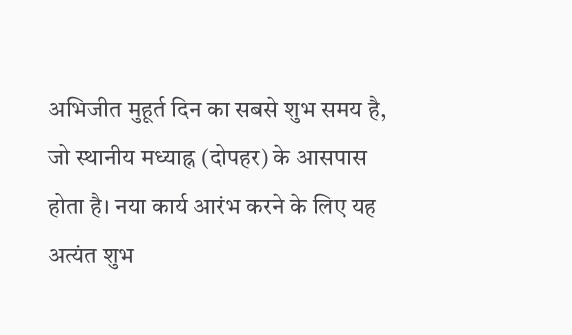अभिजीत मुहूर्त दिन का सबसे शुभ समय है, जो स्थानीय मध्याह्न (दोपहर) के आसपास होता है। नया कार्य आरंभ करने के लिए यह अत्यंत शुभ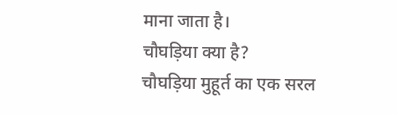माना जाता है।
चौघड़िया क्या है?
चौघड़िया मुहूर्त का एक सरल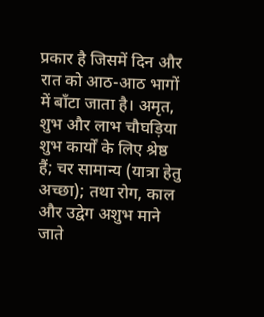प्रकार है जिसमें दिन और रात को आठ-आठ भागों में बाँटा जाता है। अमृत, शुभ और लाभ चौघड़िया शुभ कार्यों के लिए श्रेष्ठ हैं; चर सामान्य (यात्रा हेतु अच्छा); तथा रोग, काल और उद्वेग अशुभ माने जाते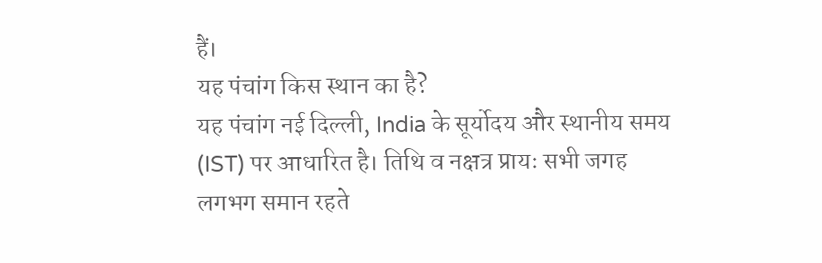हैं।
यह पंचांग किस स्थान का है?
यह पंचांग नई दिल्ली, India के सूर्योदय और स्थानीय समय (IST) पर आधारित है। तिथि व नक्षत्र प्रायः सभी जगह लगभग समान रहते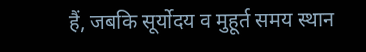हैं, जबकि सूर्योदय व मुहूर्त समय स्थान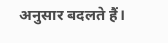अनुसार बदलते हैं।